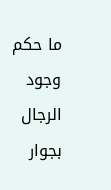ما حكم وجود الرجال بجوار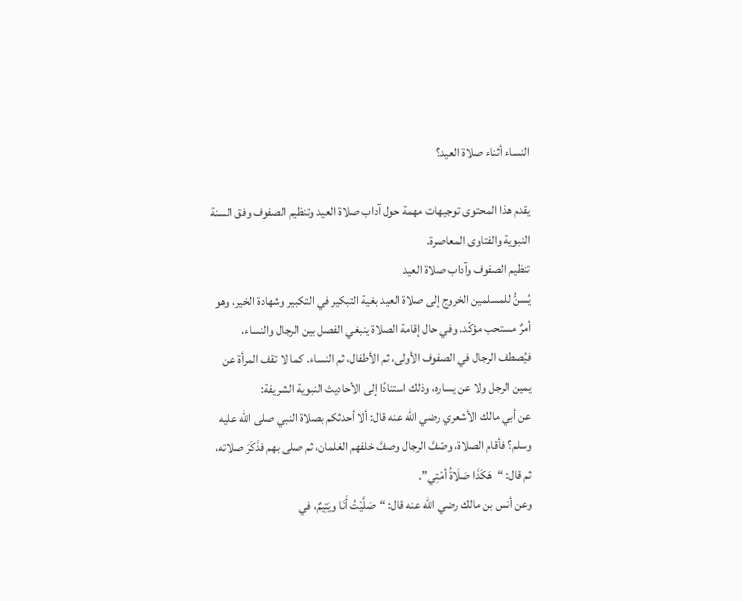النساء أثناء صلاة العيد؟

يقدم هذا المحتوى توجيهات مهمة حول آداب صلاة العيد وتنظيم الصفوف وفق السنة النبوية والفتاوى المعاصرة.
تنظيم الصفوف وآداب صلاة العيد
يُسنُّ للمسلمين الخروج إلى صلاة العيد بغية التبكير في التكبير وشهادة الخير، وهو أمرٌ مستحب مؤكّد. وفي حال إقامة الصلاة ينبغي الفصل بين الرجال والنساء، فيُصطف الرجال في الصفوف الأولى، ثم الأطفال، ثم النساء. كما لا تقف المرأة عن يمين الرجل ولا عن يساره، وذلك استنادًا إلى الأحاديث النبوية الشريفة:
عن أبي مالك الأشعري رضي الله عنه قال: ألا أحدثكم بصلاة النبي صلى الله عليه وسلم؟ فأقام الصلاة، وصّفَّ الرجال وصفَّ خلفهم الغلمان، ثم صلى بهم فذَكَرَ صلاته، ثم قال: “هَكَذَا صَلَاةُ أمْتِي”.
وعن أنس بن مالك رضي الله عنه قال: “صَلَّيْتُ أَنَا ويَتِيمٌ، في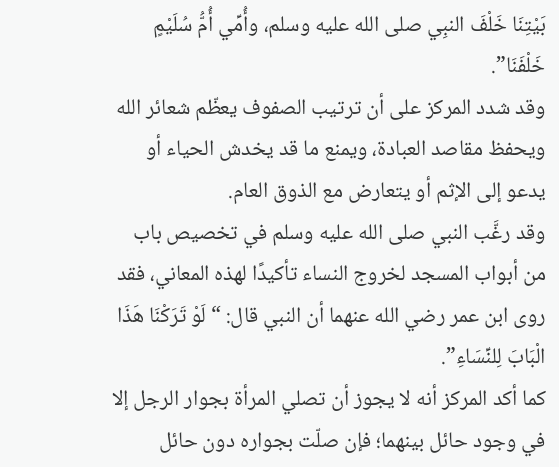بَيْتِنَا خَلْفَ النبِي صلى الله عليه وسلم، وأُمِّي أُمُّ سُلَيْمٍ خَلْفَنَا”.
وقد شدد المركز على أن ترتيب الصفوف يعظّم شعائر الله ويحفظ مقاصد العبادة، ويمنع ما قد يخدش الحياء أو يدعو إلى الإثم أو يتعارض مع الذوق العام.
وقد رغَّب النبي صلى الله عليه وسلم في تخصيص باب من أبواب المسجد لخروج النساء تأكيدًا لهذه المعاني، فقد روى ابن عمر رضي الله عنهما أن النبي قال: “لَوْ تَرَكْنَا هَذَا الْبَابَ لِلنِّسَاءِ”.
كما أكد المركز أنه لا يجوز أن تصلي المرأة بجوار الرجل إلا في وجود حائل بينهما؛ فإن صلّت بجواره دون حائل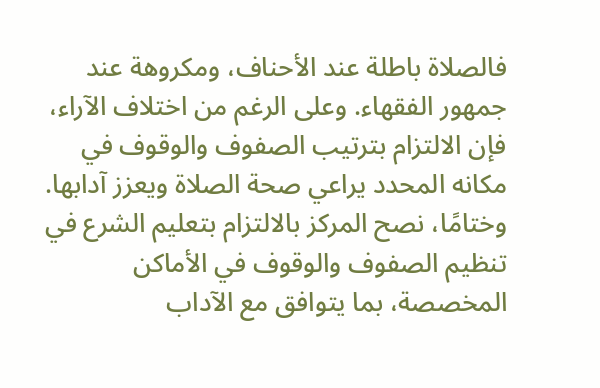فالصلاة باطلة عند الأحناف، ومكروهة عند جمهور الفقهاء. وعلى الرغم من اختلاف الآراء، فإن الالتزام بترتيب الصفوف والوقوف في مكانه المحدد يراعي صحة الصلاة ويعزز آدابها.
وختامًا، نصح المركز بالالتزام بتعليم الشرع في تنظيم الصفوف والوقوف في الأماكن المخصصة، بما يتوافق مع الآداب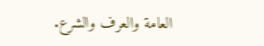العامة والعرف والشرع.